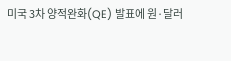미국 3차 양적완화(QE) 발표에 원·달러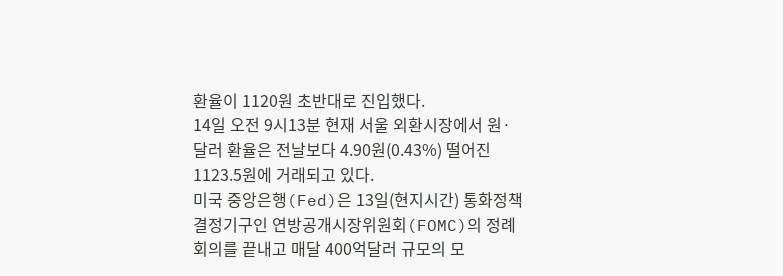환율이 1120원 초반대로 진입했다.
14일 오전 9시13분 현재 서울 외환시장에서 원·달러 환율은 전날보다 4.90원(0.43%) 떨어진 1123.5원에 거래되고 있다.
미국 중앙은행(Fed)은 13일(현지시간) 통화정책 결정기구인 연방공개시장위원회(FOMC)의 정례회의를 끝내고 매달 400억달러 규모의 모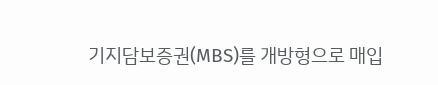기지담보증권(MBS)를 개방형으로 매입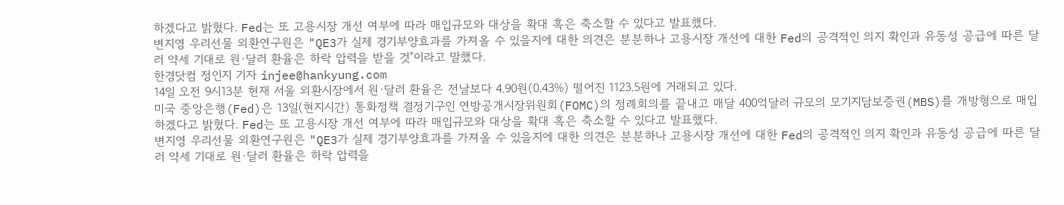하겠다고 밝혔다. Fed는 또 고용시장 개선 여부에 따라 매입규모와 대상을 확대 혹은 축소할 수 있다고 발표했다.
변지영 우리선물 외환연구원은 "QE3가 실제 경기부양효과를 가져올 수 있을지에 대한 의견은 분분하나 고용시장 개선에 대한 Fed의 공격적인 의지 확인과 유동성 공급에 따른 달러 약세 기대로 원·달러 환율은 하락 압력을 받을 것"이라고 말했다.
한경닷컴 정인지 기자 injee@hankyung.com
14일 오전 9시13분 현재 서울 외환시장에서 원·달러 환율은 전날보다 4.90원(0.43%) 떨어진 1123.5원에 거래되고 있다.
미국 중앙은행(Fed)은 13일(현지시간) 통화정책 결정기구인 연방공개시장위원회(FOMC)의 정례회의를 끝내고 매달 400억달러 규모의 모기지담보증권(MBS)를 개방형으로 매입하겠다고 밝혔다. Fed는 또 고용시장 개선 여부에 따라 매입규모와 대상을 확대 혹은 축소할 수 있다고 발표했다.
변지영 우리선물 외환연구원은 "QE3가 실제 경기부양효과를 가져올 수 있을지에 대한 의견은 분분하나 고용시장 개선에 대한 Fed의 공격적인 의지 확인과 유동성 공급에 따른 달러 약세 기대로 원·달러 환율은 하락 압력을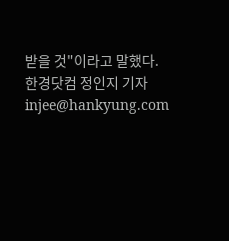받을 것"이라고 말했다.
한경닷컴 정인지 기자 injee@hankyung.com